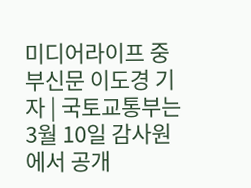미디어라이프 중부신문 이도경 기자 | 국토교통부는 3월 10일 감사원에서 공개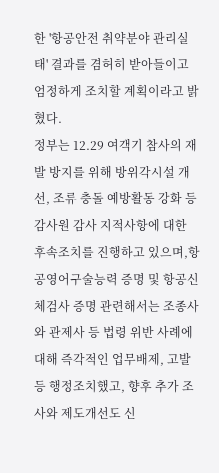한 '항공안전 취약분야 관리실태' 결과를 겸허히 받아들이고 엄정하게 조치할 계획이라고 밝혔다.
정부는 12.29 여객기 참사의 재발 방지를 위해 방위각시설 개선, 조류 충돌 예방활동 강화 등 감사원 감사 지적사항에 대한 후속조치를 진행하고 있으며,항공영어구술능력 증명 및 항공신체검사 증명 관련해서는 조종사와 관제사 등 법령 위반 사례에 대해 즉각적인 업무배제, 고발 등 행정조치했고, 향후 추가 조사와 제도개선도 신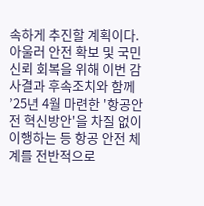속하게 추진할 계획이다.
아울러 안전 확보 및 국민 신뢰 회복을 위해 이번 감사결과 후속조치와 함께 ’25년 4월 마련한 '항공안전 혁신방안'을 차질 없이 이행하는 등 항공 안전 체계를 전반적으로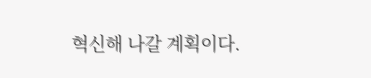혁신해 나갈 계획이다.